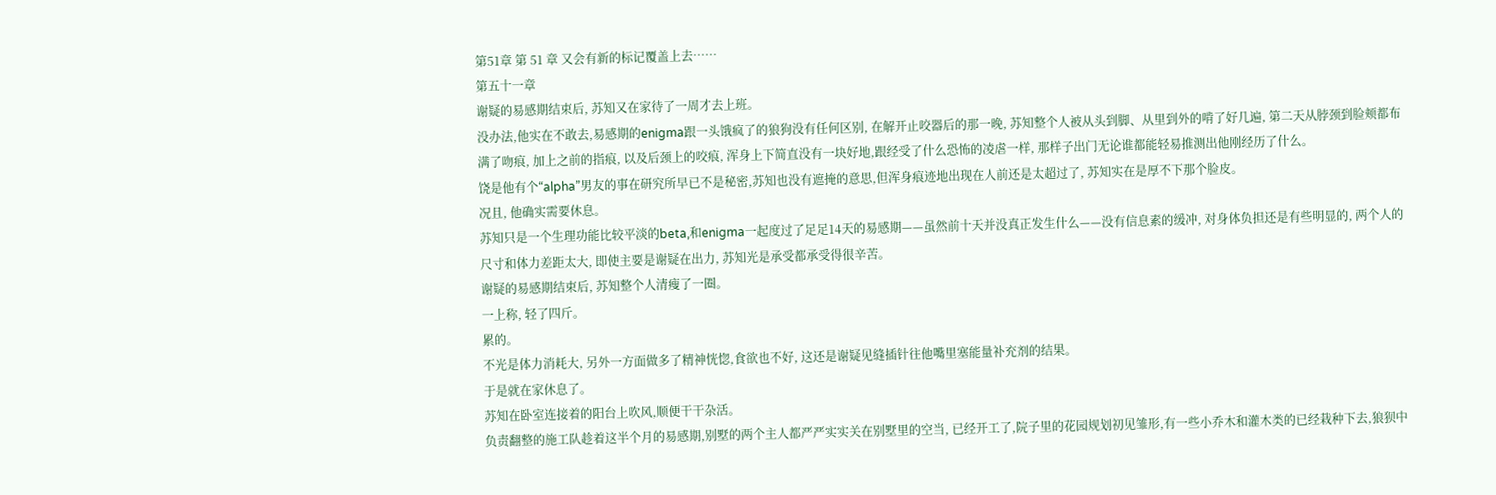第51章 第 51 章 又会有新的标记覆盖上去……
第五十一章
谢疑的易感期结束后, 苏知又在家待了一周才去上班。
没办法,他实在不敢去,易感期的enigma跟一头饿疯了的狼狗没有任何区别, 在解开止咬器后的那一晚, 苏知整个人被从头到脚、从里到外的啃了好几遍, 第二天从脖颈到脸颊都布满了吻痕, 加上之前的指痕, 以及后颈上的咬痕, 浑身上下简直没有一块好地,跟经受了什么恐怖的凌虐一样, 那样子出门无论谁都能轻易推测出他刚经历了什么。
饶是他有个“alpha”男友的事在研究所早已不是秘密,苏知也没有遮掩的意思,但浑身痕迹地出现在人前还是太超过了, 苏知实在是厚不下那个脸皮。
况且, 他确实需要休息。
苏知只是一个生理功能比较平淡的beta,和enigma一起度过了足足14天的易感期——虽然前十天并没真正发生什么——没有信息素的缓冲, 对身体负担还是有些明显的, 两个人的尺寸和体力差距太大, 即使主要是谢疑在出力, 苏知光是承受都承受得很辛苦。
谢疑的易感期结束后, 苏知整个人清瘦了一圈。
一上称, 轻了四斤。
累的。
不光是体力消耗大, 另外一方面做多了精神恍惚,食欲也不好, 这还是谢疑见缝插针往他嘴里塞能量补充剂的结果。
于是就在家休息了。
苏知在卧室连接着的阳台上吹风,顺便干干杂活。
负责翻整的施工队趁着这半个月的易感期,别墅的两个主人都严严实实关在别墅里的空当, 已经开工了,院子里的花园规划初见雏形,有一些小乔木和灌木类的已经栽种下去,狼狈中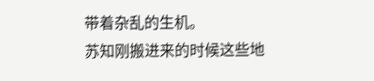带着杂乱的生机。
苏知刚搬进来的时候这些地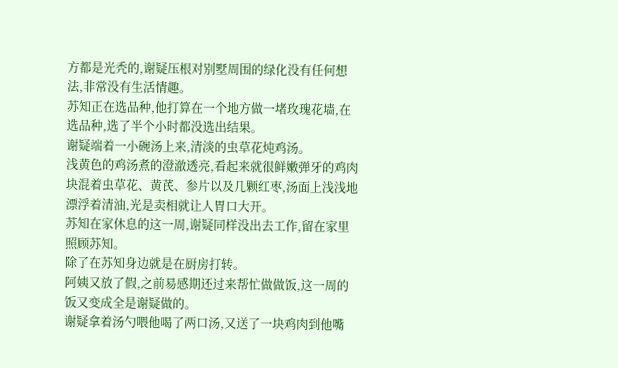方都是光秃的,谢疑压根对别墅周围的绿化没有任何想法,非常没有生活情趣。
苏知正在选品种,他打算在一个地方做一堵玫瑰花墙,在选品种,选了半个小时都没选出结果。
谢疑端着一小碗汤上来,清淡的虫草花炖鸡汤。
浅黄色的鸡汤煮的澄澈透亮,看起来就很鲜嫩弹牙的鸡肉块混着虫草花、黄芪、参片以及几颗红枣,汤面上浅浅地漂浮着清油,光是卖相就让人胃口大开。
苏知在家休息的这一周,谢疑同样没出去工作,留在家里照顾苏知。
除了在苏知身边就是在厨房打转。
阿姨又放了假,之前易感期还过来帮忙做做饭,这一周的饭又变成全是谢疑做的。
谢疑拿着汤勺喂他喝了两口汤,又送了一块鸡肉到他嘴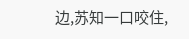边,苏知一口咬住,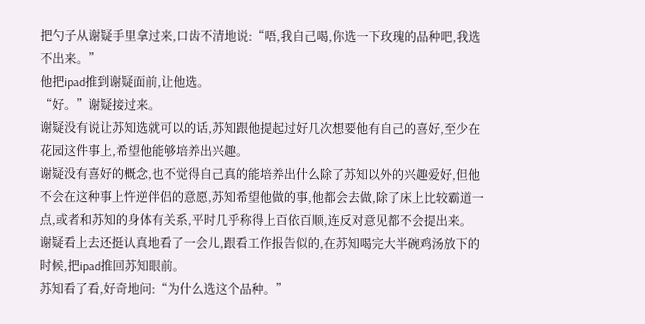把勺子从谢疑手里拿过来,口齿不清地说:“唔,我自己喝,你选一下玫瑰的品种吧,我选不出来。”
他把ipad推到谢疑面前,让他选。
“好。”谢疑接过来。
谢疑没有说让苏知选就可以的话,苏知跟他提起过好几次想要他有自己的喜好,至少在花园这件事上,希望他能够培养出兴趣。
谢疑没有喜好的概念,也不觉得自己真的能培养出什么除了苏知以外的兴趣爱好,但他不会在这种事上忤逆伴侣的意愿,苏知希望他做的事,他都会去做,除了床上比较霸道一点,或者和苏知的身体有关系,平时几乎称得上百依百顺,连反对意见都不会提出来。
谢疑看上去还挺认真地看了一会儿,跟看工作报告似的,在苏知喝完大半碗鸡汤放下的时候,把ipad推回苏知眼前。
苏知看了看,好奇地问:“为什么选这个品种。”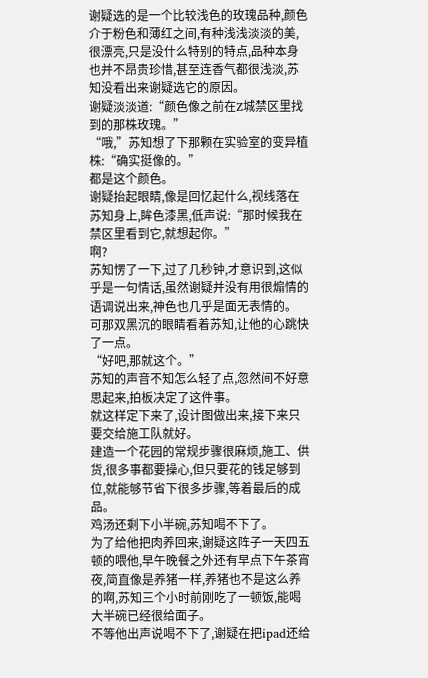谢疑选的是一个比较浅色的玫瑰品种,颜色介于粉色和薄红之间,有种浅浅淡淡的美,很漂亮,只是没什么特别的特点,品种本身也并不昂贵珍惜,甚至连香气都很浅淡,苏知没看出来谢疑选它的原因。
谢疑淡淡道:“颜色像之前在Z城禁区里找到的那株玫瑰。”
“哦,”苏知想了下那颗在实验室的变异植株:“确实挺像的。”
都是这个颜色。
谢疑抬起眼睛,像是回忆起什么,视线落在苏知身上,眸色漆黑,低声说:“那时候我在禁区里看到它,就想起你。”
啊?
苏知愣了一下,过了几秒钟,才意识到,这似乎是一句情话,虽然谢疑并没有用很煽情的语调说出来,神色也几乎是面无表情的。
可那双黑沉的眼睛看着苏知,让他的心跳快了一点。
“好吧,那就这个。”
苏知的声音不知怎么轻了点,忽然间不好意思起来,拍板决定了这件事。
就这样定下来了,设计图做出来,接下来只要交给施工队就好。
建造一个花园的常规步骤很麻烦,施工、供货,很多事都要操心,但只要花的钱足够到位,就能够节省下很多步骤,等着最后的成品。
鸡汤还剩下小半碗,苏知喝不下了。
为了给他把肉养回来,谢疑这阵子一天四五顿的喂他,早午晚餐之外还有早点下午茶宵夜,简直像是养猪一样,养猪也不是这么养的啊,苏知三个小时前刚吃了一顿饭,能喝大半碗已经很给面子。
不等他出声说喝不下了,谢疑在把ipad还给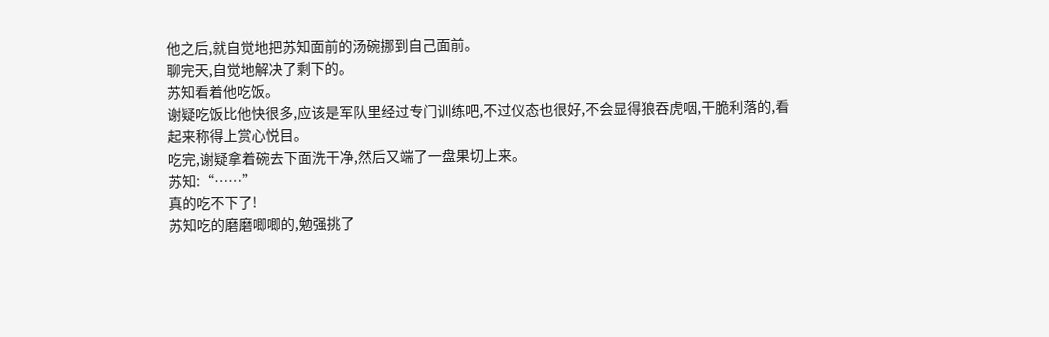他之后,就自觉地把苏知面前的汤碗挪到自己面前。
聊完天,自觉地解决了剩下的。
苏知看着他吃饭。
谢疑吃饭比他快很多,应该是军队里经过专门训练吧,不过仪态也很好,不会显得狼吞虎咽,干脆利落的,看起来称得上赏心悦目。
吃完,谢疑拿着碗去下面洗干净,然后又端了一盘果切上来。
苏知:“……”
真的吃不下了!
苏知吃的磨磨唧唧的,勉强挑了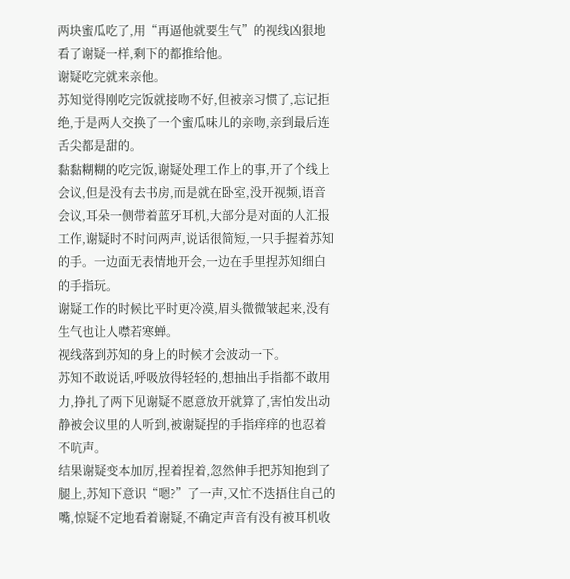两块蜜瓜吃了,用“再逼他就要生气”的视线凶狠地看了谢疑一样,剩下的都推给他。
谢疑吃完就来亲他。
苏知觉得刚吃完饭就接吻不好,但被亲习惯了,忘记拒绝,于是两人交换了一个蜜瓜味儿的亲吻,亲到最后连舌尖都是甜的。
黏黏糊糊的吃完饭,谢疑处理工作上的事,开了个线上会议,但是没有去书房,而是就在卧室,没开视频,语音会议,耳朵一侧带着蓝牙耳机,大部分是对面的人汇报工作,谢疑时不时问两声,说话很简短,一只手握着苏知的手。一边面无表情地开会,一边在手里捏苏知细白的手指玩。
谢疑工作的时候比平时更冷漠,眉头微微皱起来,没有生气也让人噤若寒蝉。
视线落到苏知的身上的时候才会波动一下。
苏知不敢说话,呼吸放得轻轻的,想抽出手指都不敢用力,挣扎了两下见谢疑不愿意放开就算了,害怕发出动静被会议里的人听到,被谢疑捏的手指痒痒的也忍着不吭声。
结果谢疑变本加厉,捏着捏着,忽然伸手把苏知抱到了腿上,苏知下意识“嗯?”了一声,又忙不迭捂住自己的嘴,惊疑不定地看着谢疑,不确定声音有没有被耳机收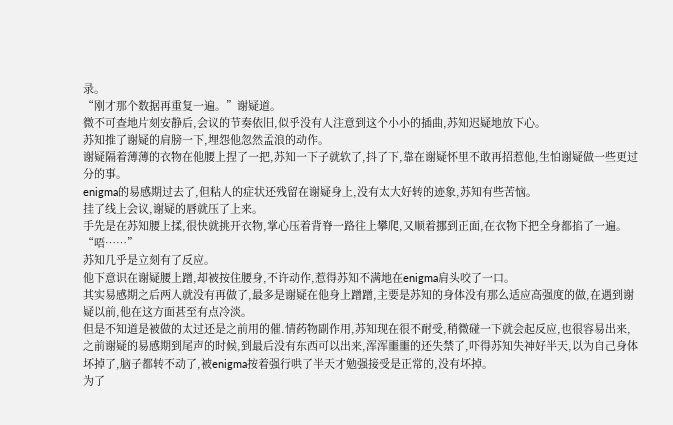录。
“刚才那个数据再重复一遍。”谢疑道。
微不可查地片刻安静后,会议的节奏依旧,似乎没有人注意到这个小小的插曲,苏知迟疑地放下心。
苏知推了谢疑的肩膀一下,埋怨他忽然孟浪的动作。
谢疑隔着薄薄的衣物在他腰上捏了一把,苏知一下子就软了,抖了下,靠在谢疑怀里不敢再招惹他,生怕谢疑做一些更过分的事。
enigma的易感期过去了,但粘人的症状还残留在谢疑身上,没有太大好转的迹象,苏知有些苦恼。
挂了线上会议,谢疑的唇就压了上来。
手先是在苏知腰上揉,很快就挑开衣物,掌心压着背脊一路往上攀爬,又顺着挪到正面,在衣物下把全身都掐了一遍。
“唔……”
苏知几乎是立刻有了反应。
他下意识在谢疑腰上蹭,却被按住腰身,不许动作,惹得苏知不满地在enigma肩头咬了一口。
其实易感期之后两人就没有再做了,最多是谢疑在他身上蹭蹭,主要是苏知的身体没有那么适应高强度的做,在遇到谢疑以前,他在这方面甚至有点冷淡。
但是不知道是被做的太过还是之前用的催.情药物副作用,苏知现在很不耐受,稍微碰一下就会起反应,也很容易出来,之前谢疑的易感期到尾声的时候,到最后没有东西可以出来,浑浑噩噩的还失禁了,吓得苏知失神好半天,以为自己身体坏掉了,脑子都转不动了,被enigma按着强行哄了半天才勉强接受是正常的,没有坏掉。
为了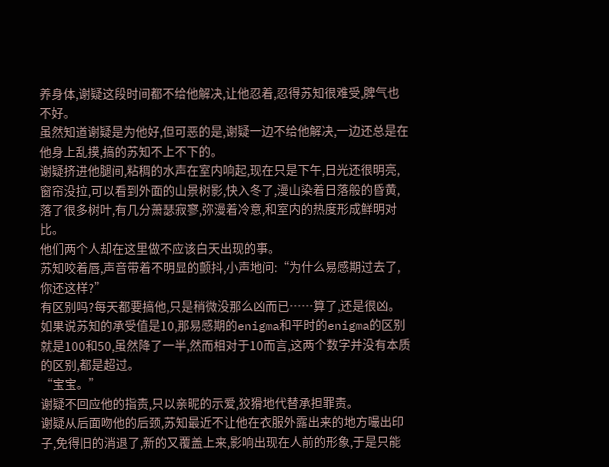养身体,谢疑这段时间都不给他解决,让他忍着,忍得苏知很难受,脾气也不好。
虽然知道谢疑是为他好,但可恶的是,谢疑一边不给他解决,一边还总是在他身上乱摸,搞的苏知不上不下的。
谢疑挤进他腿间,粘稠的水声在室内响起,现在只是下午,日光还很明亮,窗帘没拉,可以看到外面的山景树影,快入冬了,漫山染着日落般的昏黄,落了很多树叶,有几分萧瑟寂寥,弥漫着冷意,和室内的热度形成鲜明对比。
他们两个人却在这里做不应该白天出现的事。
苏知咬着唇,声音带着不明显的颤抖,小声地问:“为什么易感期过去了,你还这样?”
有区别吗?每天都要搞他,只是稍微没那么凶而已……算了,还是很凶。
如果说苏知的承受值是10,那易感期的enigma和平时的enigma的区别就是100和50,虽然降了一半,然而相对于10而言,这两个数字并没有本质的区别,都是超过。
“宝宝。”
谢疑不回应他的指责,只以亲昵的示爱,狡猾地代替承担罪责。
谢疑从后面吻他的后颈,苏知最近不让他在衣服外露出来的地方嘬出印子,免得旧的消退了,新的又覆盖上来,影响出现在人前的形象,于是只能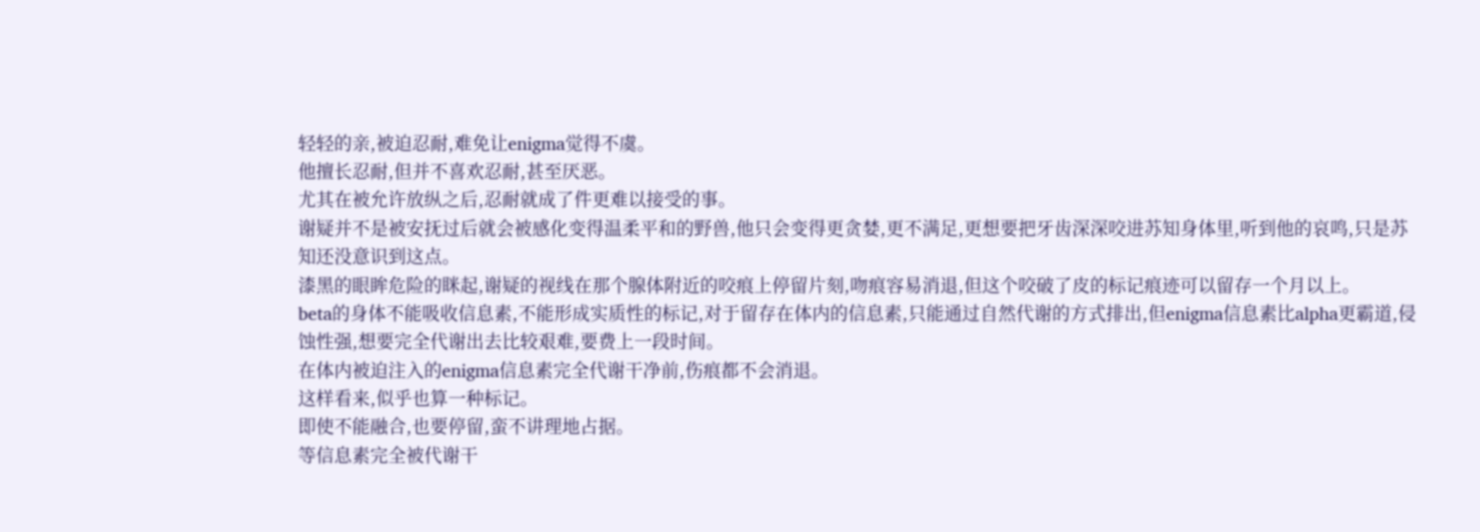轻轻的亲,被迫忍耐,难免让enigma觉得不虞。
他擅长忍耐,但并不喜欢忍耐,甚至厌恶。
尤其在被允许放纵之后,忍耐就成了件更难以接受的事。
谢疑并不是被安抚过后就会被感化变得温柔平和的野兽,他只会变得更贪婪,更不满足,更想要把牙齿深深咬进苏知身体里,听到他的哀鸣,只是苏知还没意识到这点。
漆黑的眼眸危险的眯起,谢疑的视线在那个腺体附近的咬痕上停留片刻,吻痕容易消退,但这个咬破了皮的标记痕迹可以留存一个月以上。
beta的身体不能吸收信息素,不能形成实质性的标记,对于留存在体内的信息素,只能通过自然代谢的方式排出,但enigma信息素比alpha更霸道,侵蚀性强,想要完全代谢出去比较艰难,要费上一段时间。
在体内被迫注入的enigma信息素完全代谢干净前,伤痕都不会消退。
这样看来,似乎也算一种标记。
即使不能融合,也要停留,蛮不讲理地占据。
等信息素完全被代谢干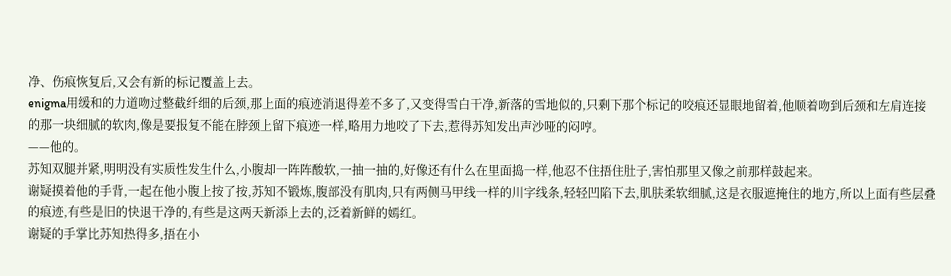净、伤痕恢复后,又会有新的标记覆盖上去。
enigma用缓和的力道吻过整截纤细的后颈,那上面的痕迹消退得差不多了,又变得雪白干净,新落的雪地似的,只剩下那个标记的咬痕还显眼地留着,他顺着吻到后颈和左肩连接的那一块细腻的软肉,像是要报复不能在脖颈上留下痕迹一样,略用力地咬了下去,惹得苏知发出声沙哑的闷哼。
——他的。
苏知双腿并紧,明明没有实质性发生什么,小腹却一阵阵酸软,一抽一抽的,好像还有什么在里面捣一样,他忍不住捂住肚子,害怕那里又像之前那样鼓起来。
谢疑摸着他的手背,一起在他小腹上按了按,苏知不锻炼,腹部没有肌肉,只有两侧马甲线一样的川字线条,轻轻凹陷下去,肌肤柔软细腻,这是衣服遮掩住的地方,所以上面有些层叠的痕迹,有些是旧的快退干净的,有些是这两天新添上去的,泛着新鲜的嫣红。
谢疑的手掌比苏知热得多,捂在小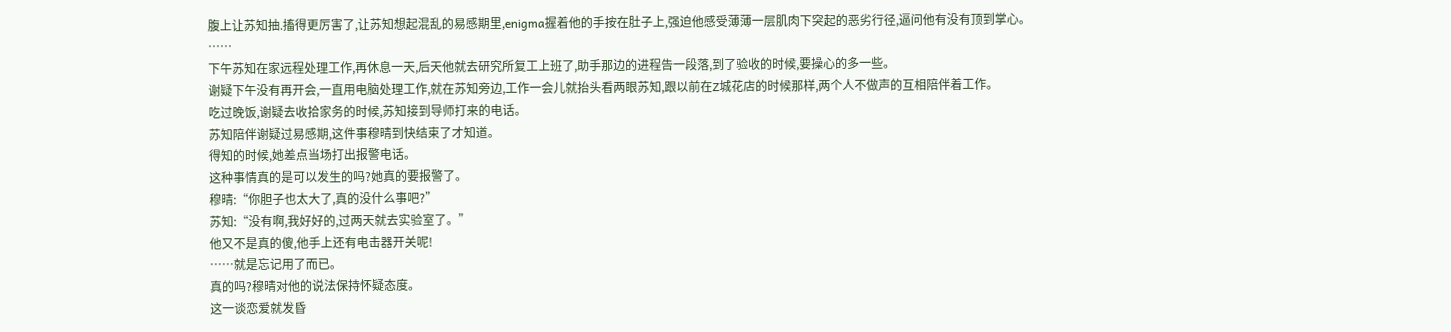腹上让苏知抽.搐得更厉害了,让苏知想起混乱的易感期里,enigma握着他的手按在肚子上,强迫他感受薄薄一层肌肉下突起的恶劣行径,逼问他有没有顶到掌心。
……
下午苏知在家远程处理工作,再休息一天,后天他就去研究所复工上班了,助手那边的进程告一段落,到了验收的时候,要操心的多一些。
谢疑下午没有再开会,一直用电脑处理工作,就在苏知旁边,工作一会儿就抬头看两眼苏知,跟以前在Z城花店的时候那样,两个人不做声的互相陪伴着工作。
吃过晚饭,谢疑去收拾家务的时候,苏知接到导师打来的电话。
苏知陪伴谢疑过易感期,这件事穆晴到快结束了才知道。
得知的时候,她差点当场打出报警电话。
这种事情真的是可以发生的吗?她真的要报警了。
穆晴:“你胆子也太大了,真的没什么事吧?”
苏知:“没有啊,我好好的,过两天就去实验室了。”
他又不是真的傻,他手上还有电击器开关呢!
……就是忘记用了而已。
真的吗?穆晴对他的说法保持怀疑态度。
这一谈恋爱就发昏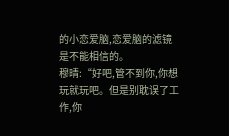的小恋爱脑,恋爱脑的滤镜是不能相信的。
穆晴:“好吧,管不到你,你想玩就玩吧。但是别耽误了工作,你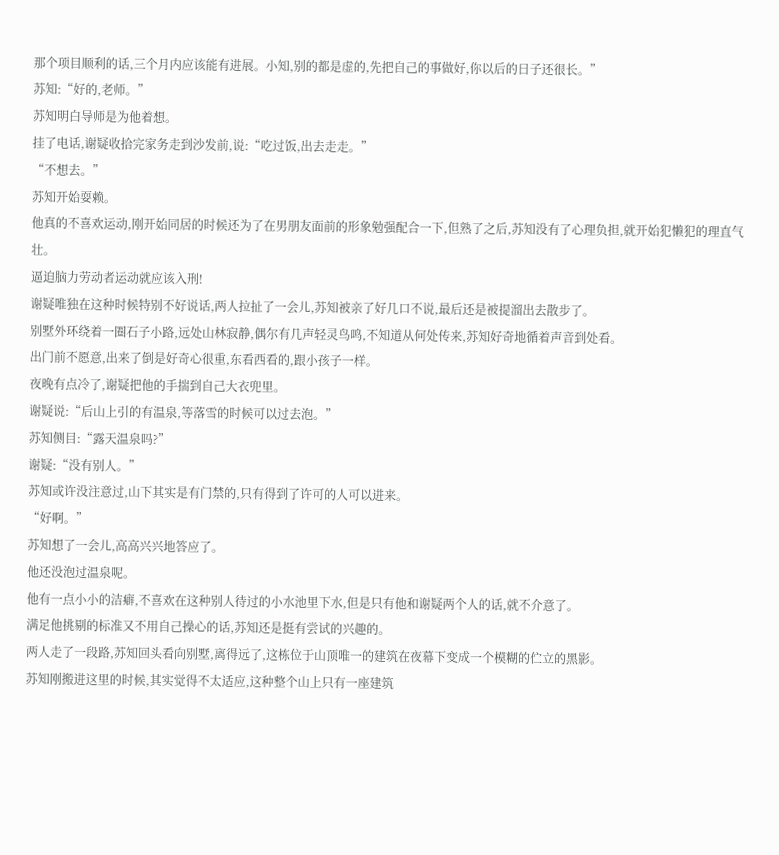那个项目顺利的话,三个月内应该能有进展。小知,别的都是虚的,先把自己的事做好,你以后的日子还很长。”
苏知:“好的,老师。”
苏知明白导师是为他着想。
挂了电话,谢疑收拾完家务走到沙发前,说:“吃过饭,出去走走。”
“不想去。”
苏知开始耍赖。
他真的不喜欢运动,刚开始同居的时候还为了在男朋友面前的形象勉强配合一下,但熟了之后,苏知没有了心理负担,就开始犯懒犯的理直气壮。
逼迫脑力劳动者运动就应该入刑!
谢疑唯独在这种时候特别不好说话,两人拉扯了一会儿,苏知被亲了好几口不说,最后还是被提溜出去散步了。
别墅外环绕着一圈石子小路,远处山林寂静,偶尔有几声轻灵鸟鸣,不知道从何处传来,苏知好奇地循着声音到处看。
出门前不愿意,出来了倒是好奇心很重,东看西看的,跟小孩子一样。
夜晚有点冷了,谢疑把他的手揣到自己大衣兜里。
谢疑说:“后山上引的有温泉,等落雪的时候可以过去泡。”
苏知侧目:“露天温泉吗?”
谢疑:“没有别人。”
苏知或许没注意过,山下其实是有门禁的,只有得到了许可的人可以进来。
“好啊。”
苏知想了一会儿,高高兴兴地答应了。
他还没泡过温泉呢。
他有一点小小的洁癖,不喜欢在这种别人待过的小水池里下水,但是只有他和谢疑两个人的话,就不介意了。
满足他挑剔的标准又不用自己操心的话,苏知还是挺有尝试的兴趣的。
两人走了一段路,苏知回头看向别墅,离得远了,这栋位于山顶唯一的建筑在夜幕下变成一个模糊的伫立的黑影。
苏知刚搬进这里的时候,其实觉得不太适应,这种整个山上只有一座建筑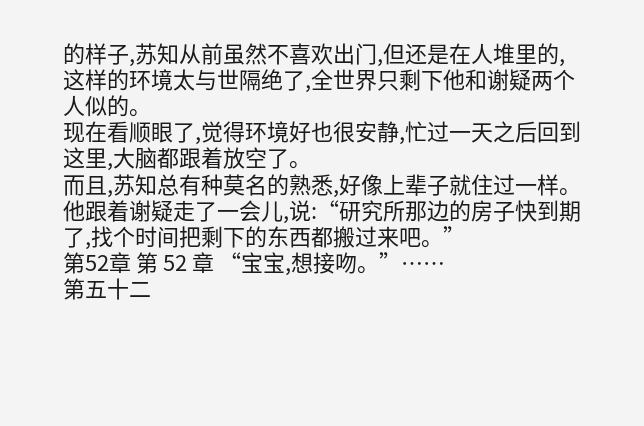的样子,苏知从前虽然不喜欢出门,但还是在人堆里的,这样的环境太与世隔绝了,全世界只剩下他和谢疑两个人似的。
现在看顺眼了,觉得环境好也很安静,忙过一天之后回到这里,大脑都跟着放空了。
而且,苏知总有种莫名的熟悉,好像上辈子就住过一样。
他跟着谢疑走了一会儿,说:“研究所那边的房子快到期了,找个时间把剩下的东西都搬过来吧。”
第52章 第 52 章 “宝宝,想接吻。”……
第五十二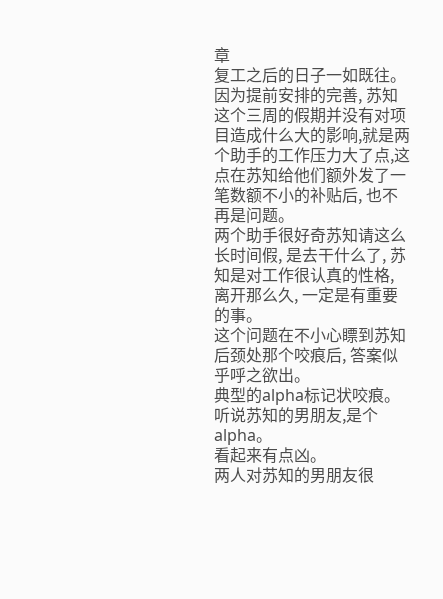章
复工之后的日子一如既往。
因为提前安排的完善, 苏知这个三周的假期并没有对项目造成什么大的影响,就是两个助手的工作压力大了点,这点在苏知给他们额外发了一笔数额不小的补贴后, 也不再是问题。
两个助手很好奇苏知请这么长时间假, 是去干什么了, 苏知是对工作很认真的性格, 离开那么久, 一定是有重要的事。
这个问题在不小心瞟到苏知后颈处那个咬痕后, 答案似乎呼之欲出。
典型的alpha标记状咬痕。
听说苏知的男朋友,是个alpha。
看起来有点凶。
两人对苏知的男朋友很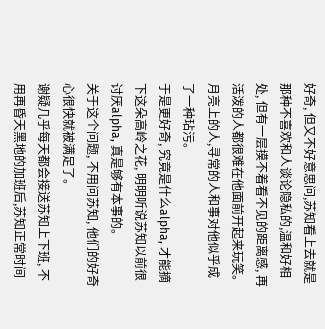好奇, 但又不好意思问,苏知看上去就是那种不喜欢和人谈论隐私的,温和好相处, 但有一层摸不着看不见的距离感, 再活泼的人都很难在他面前开起来玩笑。
月亮上的人,寻常的人和事对他似乎成了一种玷污。
于是更好奇, 究竟是什么alpha, 才能摘下这朵高岭之花, 明明听说苏知以前很讨厌alpha, 真是够有本事的。
关于这个问题, 不用问苏知, 他们的好奇心很快就被满足了。
谢疑几乎每天都会接送苏知上下班, 不用再昏天黑地的加班后,苏知正常时间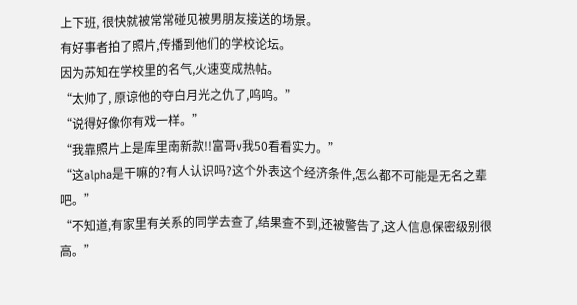上下班, 很快就被常常碰见被男朋友接送的场景。
有好事者拍了照片,传播到他们的学校论坛。
因为苏知在学校里的名气,火速变成热帖。
“太帅了, 原谅他的夺白月光之仇了,呜呜。”
“说得好像你有戏一样。”
“我靠照片上是库里南新款!!富哥v我50看看实力。”
“这alpha是干嘛的?有人认识吗?这个外表这个经济条件,怎么都不可能是无名之辈吧。”
“不知道,有家里有关系的同学去查了,结果查不到,还被警告了,这人信息保密级别很高。”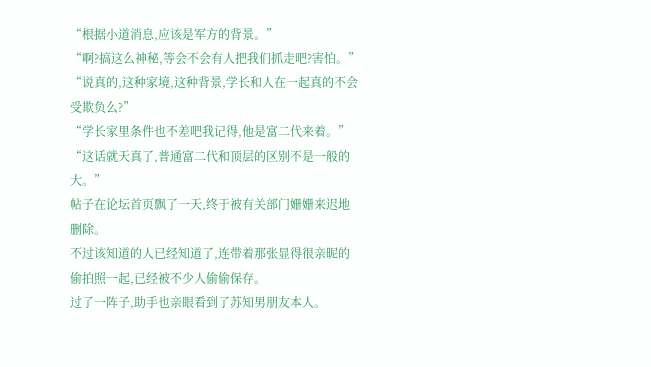“根据小道消息,应该是军方的背景。”
“啊?搞这么神秘,等会不会有人把我们抓走吧?害怕。”
“说真的,这种家境,这种背景,学长和人在一起真的不会受欺负么?”
“学长家里条件也不差吧我记得,他是富二代来着。”
“这话就天真了,普通富二代和顶层的区别不是一般的大。”
帖子在论坛首页飘了一天,终于被有关部门姗姗来迟地删除。
不过该知道的人已经知道了,连带着那张显得很亲昵的偷拍照一起,已经被不少人偷偷保存。
过了一阵子,助手也亲眼看到了苏知男朋友本人。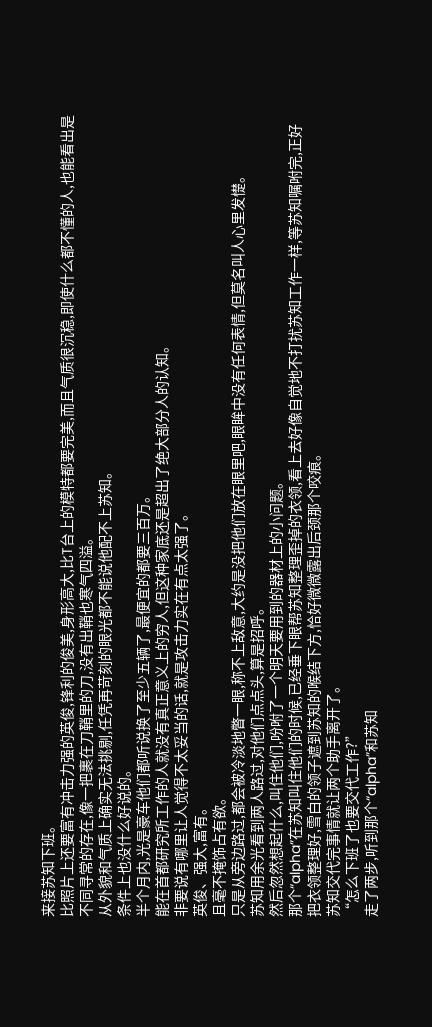来接苏知下班。
比照片上还要富有冲击力强的英俊,锋利的俊美,身形高大,比T台上的模特都要完美,而且气质很沉稳,即使什么都不懂的人,也能看出是不同寻常的存在,像一把裹在刀鞘里的刀,没有出鞘也寒气四溢。
从外貌和气质上确实无法挑剔,任凭再苛刻的眼光都不能说他配不上苏知。
条件上也没什么好说的。
半个月内,光是豪车他们都听说换了至少五辆了,最便宜的都要三百万。
能在首都研究所工作的人就没有真正意义上的穷人,但这种家底还是超出了绝大部分人的认知。
非要说有哪里让人觉得不太妥当的话,就是攻击力实在有点太强了。
英俊、强大,富有。
且毫不掩饰占有欲。
只是从旁边路过,都会被冷淡地瞥一眼,称不上敌意,大约是没把他们放在眼里吧,眼眸中没有任何表情,但莫名叫人心里发憷。
苏知用余光看到两人路过,对他们点点头,算是招呼。
然后忽然想起什么,叫住他们,吩咐了一个明天要用到的器材上的小问题。
那个“alpha”在苏知叫住他们的时候,已经垂下眼帮苏知整理歪掉的衣领,看上去好像自觉地不打扰苏知工作一样,等苏知嘱咐完,正好把衣领整理好,雪白的领子遮到苏知的喉结下方,恰好微微露出后颈那个咬痕。
苏知交代完事情就让两个助手离开了。
“怎么下班了也要交代工作?”
走了两步,听到那个“alpha”和苏知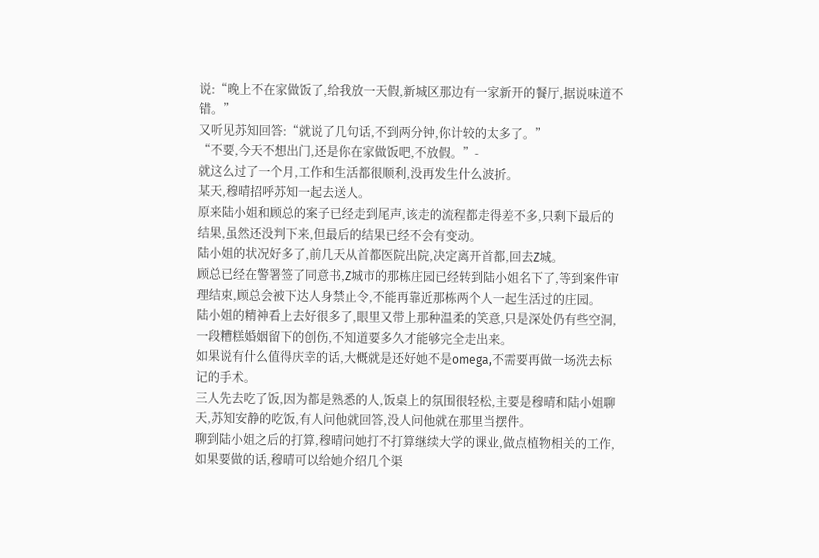说:“晚上不在家做饭了,给我放一天假,新城区那边有一家新开的餐厅,据说味道不错。”
又听见苏知回答:“就说了几句话,不到两分钟,你计较的太多了。”
“不要,今天不想出门,还是你在家做饭吧,不放假。”-
就这么过了一个月,工作和生活都很顺利,没再发生什么波折。
某天,穆晴招呼苏知一起去送人。
原来陆小姐和顾总的案子已经走到尾声,该走的流程都走得差不多,只剩下最后的结果,虽然还没判下来,但最后的结果已经不会有变动。
陆小姐的状况好多了,前几天从首都医院出院,决定离开首都,回去Z城。
顾总已经在警署签了同意书,Z城市的那栋庄园已经转到陆小姐名下了,等到案件审理结束,顾总会被下达人身禁止令,不能再靠近那栋两个人一起生活过的庄园。
陆小姐的精神看上去好很多了,眼里又带上那种温柔的笑意,只是深处仍有些空洞,一段糟糕婚姻留下的创伤,不知道要多久才能够完全走出来。
如果说有什么值得庆幸的话,大概就是还好她不是omega,不需要再做一场洗去标记的手术。
三人先去吃了饭,因为都是熟悉的人,饭桌上的氛围很轻松,主要是穆晴和陆小姐聊天,苏知安静的吃饭,有人问他就回答,没人问他就在那里当摆件。
聊到陆小姐之后的打算,穆晴问她打不打算继续大学的课业,做点植物相关的工作,如果要做的话,穆晴可以给她介绍几个渠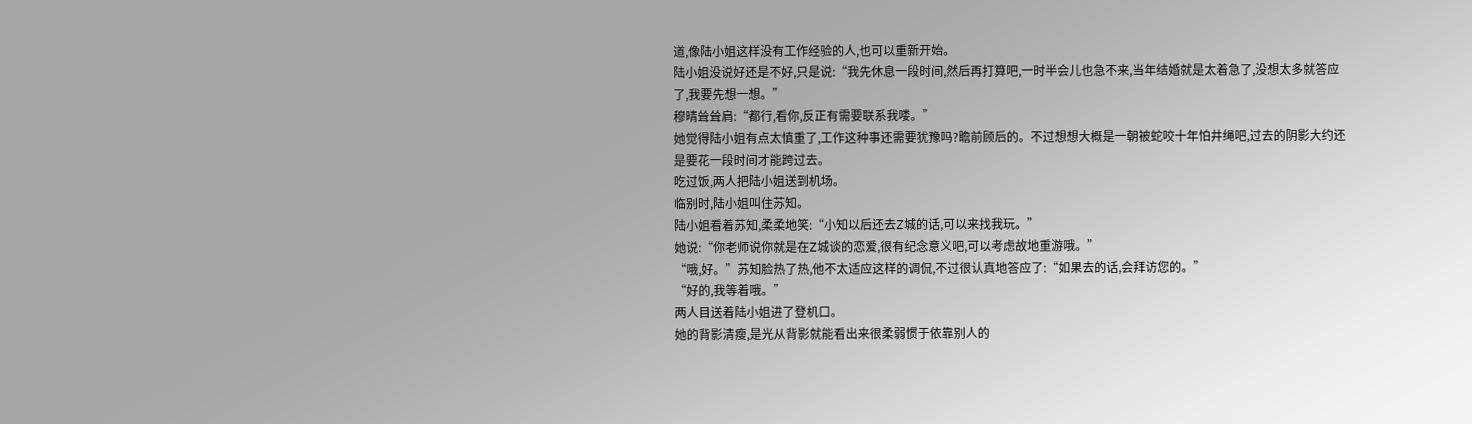道,像陆小姐这样没有工作经验的人,也可以重新开始。
陆小姐没说好还是不好,只是说:“我先休息一段时间,然后再打算吧,一时半会儿也急不来,当年结婚就是太着急了,没想太多就答应了,我要先想一想。”
穆晴耸耸肩:“都行,看你,反正有需要联系我喽。”
她觉得陆小姐有点太慎重了,工作这种事还需要犹豫吗?瞻前顾后的。不过想想大概是一朝被蛇咬十年怕井绳吧,过去的阴影大约还是要花一段时间才能跨过去。
吃过饭,两人把陆小姐送到机场。
临别时,陆小姐叫住苏知。
陆小姐看着苏知,柔柔地笑:“小知以后还去Z城的话,可以来找我玩。”
她说:“你老师说你就是在Z城谈的恋爱,很有纪念意义吧,可以考虑故地重游哦。”
“哦,好。”苏知脸热了热,他不太适应这样的调侃,不过很认真地答应了:“如果去的话,会拜访您的。”
“好的,我等着哦。”
两人目送着陆小姐进了登机口。
她的背影清瘦,是光从背影就能看出来很柔弱惯于依靠别人的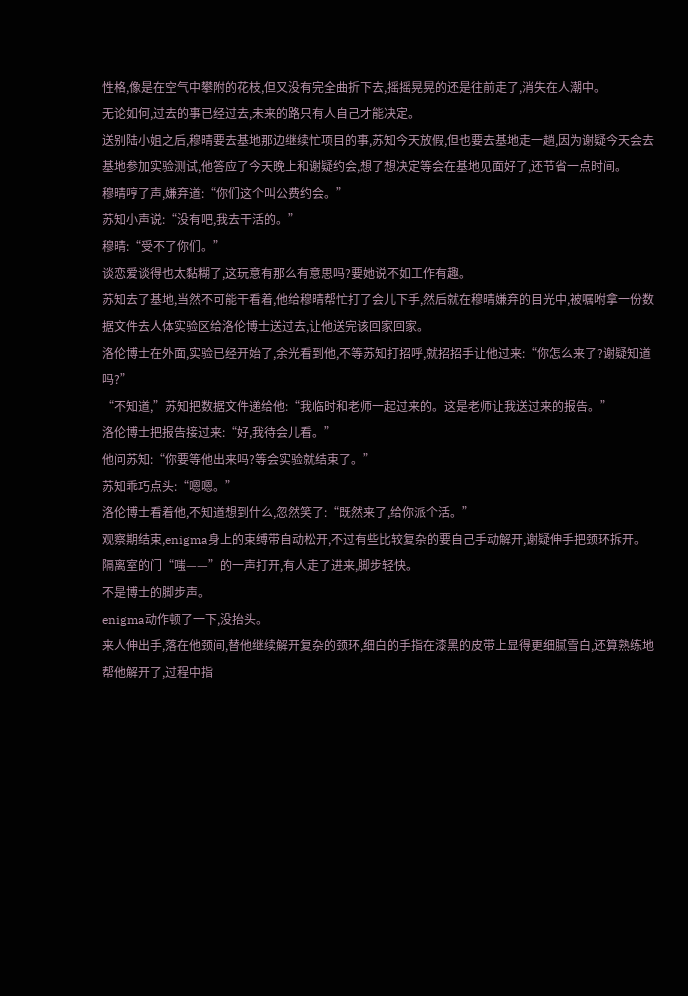性格,像是在空气中攀附的花枝,但又没有完全曲折下去,摇摇晃晃的还是往前走了,消失在人潮中。
无论如何,过去的事已经过去,未来的路只有人自己才能决定。
送别陆小姐之后,穆晴要去基地那边继续忙项目的事,苏知今天放假,但也要去基地走一趟,因为谢疑今天会去基地参加实验测试,他答应了今天晚上和谢疑约会,想了想决定等会在基地见面好了,还节省一点时间。
穆晴哼了声,嫌弃道:“你们这个叫公费约会。”
苏知小声说:“没有吧,我去干活的。”
穆晴:“受不了你们。”
谈恋爱谈得也太黏糊了,这玩意有那么有意思吗?要她说不如工作有趣。
苏知去了基地,当然不可能干看着,他给穆晴帮忙打了会儿下手,然后就在穆晴嫌弃的目光中,被嘱咐拿一份数据文件去人体实验区给洛伦博士送过去,让他送完该回家回家。
洛伦博士在外面,实验已经开始了,余光看到他,不等苏知打招呼,就招招手让他过来:“你怎么来了?谢疑知道吗?”
“不知道,”苏知把数据文件递给他:“我临时和老师一起过来的。这是老师让我送过来的报告。”
洛伦博士把报告接过来:“好,我待会儿看。”
他问苏知:“你要等他出来吗?等会实验就结束了。”
苏知乖巧点头:“嗯嗯。”
洛伦博士看着他,不知道想到什么,忽然笑了:“既然来了,给你派个活。”
观察期结束,enigma身上的束缚带自动松开,不过有些比较复杂的要自己手动解开,谢疑伸手把颈环拆开。
隔离室的门“嗤——”的一声打开,有人走了进来,脚步轻快。
不是博士的脚步声。
enigma动作顿了一下,没抬头。
来人伸出手,落在他颈间,替他继续解开复杂的颈环,细白的手指在漆黑的皮带上显得更细腻雪白,还算熟练地帮他解开了,过程中指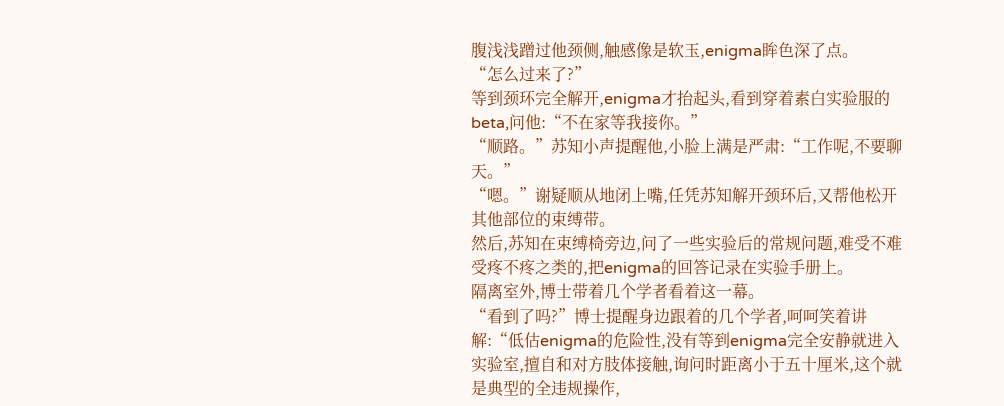腹浅浅蹭过他颈侧,触感像是软玉,enigma眸色深了点。
“怎么过来了?”
等到颈环完全解开,enigma才抬起头,看到穿着素白实验服的beta,问他:“不在家等我接你。”
“顺路。”苏知小声提醒他,小脸上满是严肃:“工作呢,不要聊天。”
“嗯。”谢疑顺从地闭上嘴,任凭苏知解开颈环后,又帮他松开其他部位的束缚带。
然后,苏知在束缚椅旁边,问了一些实验后的常规问题,难受不难受疼不疼之类的,把enigma的回答记录在实验手册上。
隔离室外,博士带着几个学者看着这一幕。
“看到了吗?”博士提醒身边跟着的几个学者,呵呵笑着讲解:“低估enigma的危险性,没有等到enigma完全安静就进入实验室,擅自和对方肢体接触,询问时距离小于五十厘米,这个就是典型的全违规操作,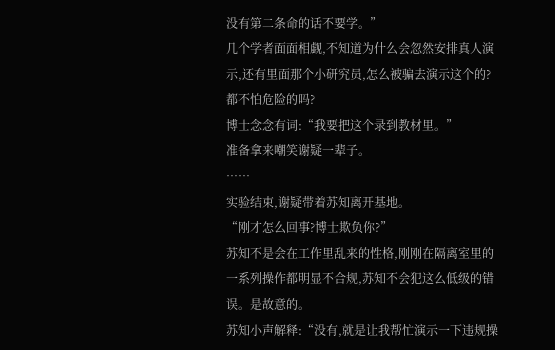没有第二条命的话不要学。”
几个学者面面相觑,不知道为什么会忽然安排真人演示,还有里面那个小研究员,怎么被骗去演示这个的?都不怕危险的吗?
博士念念有词:“我要把这个录到教材里。”
准备拿来嘲笑谢疑一辈子。
……
实验结束,谢疑带着苏知离开基地。
“刚才怎么回事?博士欺负你?”
苏知不是会在工作里乱来的性格,刚刚在隔离室里的一系列操作都明显不合规,苏知不会犯这么低级的错误。是故意的。
苏知小声解释:“没有,就是让我帮忙演示一下违规操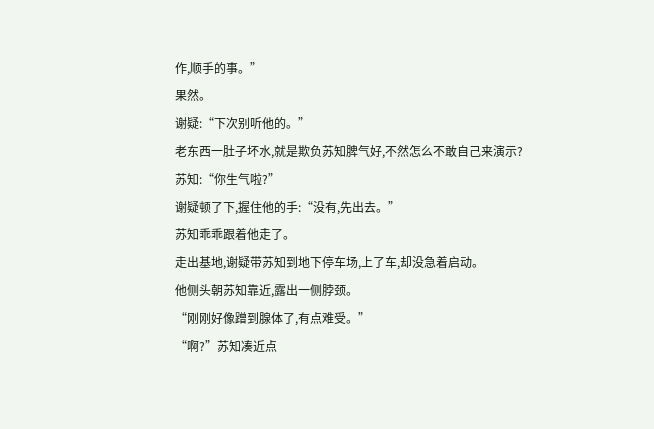作,顺手的事。”
果然。
谢疑:“下次别听他的。”
老东西一肚子坏水,就是欺负苏知脾气好,不然怎么不敢自己来演示?
苏知:“你生气啦?”
谢疑顿了下,握住他的手:“没有,先出去。”
苏知乖乖跟着他走了。
走出基地,谢疑带苏知到地下停车场,上了车,却没急着启动。
他侧头朝苏知靠近,露出一侧脖颈。
“刚刚好像蹭到腺体了,有点难受。”
“啊?”苏知凑近点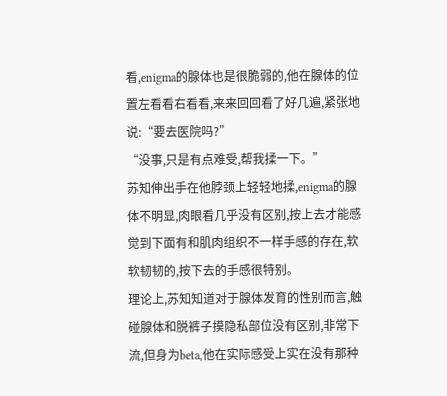看,enigma的腺体也是很脆弱的,他在腺体的位置左看看右看看,来来回回看了好几遍,紧张地说:“要去医院吗?”
“没事,只是有点难受,帮我揉一下。”
苏知伸出手在他脖颈上轻轻地揉,enigma的腺体不明显,肉眼看几乎没有区别,按上去才能感觉到下面有和肌肉组织不一样手感的存在,软软韧韧的,按下去的手感很特别。
理论上,苏知知道对于腺体发育的性别而言,触碰腺体和脱裤子摸隐私部位没有区别,非常下流,但身为beta,他在实际感受上实在没有那种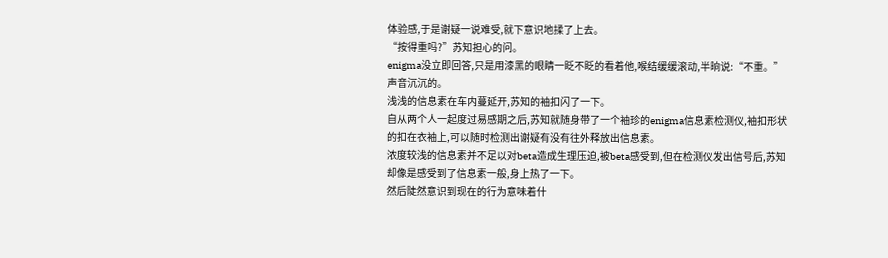体验感,于是谢疑一说难受,就下意识地揉了上去。
“按得重吗?”苏知担心的问。
enigma没立即回答,只是用漆黑的眼睛一眨不眨的看着他,喉结缓缓滚动,半晌说:“不重。”
声音沉沉的。
浅浅的信息素在车内蔓延开,苏知的袖扣闪了一下。
自从两个人一起度过易感期之后,苏知就随身带了一个袖珍的enigma信息素检测仪,袖扣形状的扣在衣袖上,可以随时检测出谢疑有没有往外释放出信息素。
浓度较浅的信息素并不足以对beta造成生理压迫,被beta感受到,但在检测仪发出信号后,苏知却像是感受到了信息素一般,身上热了一下。
然后陡然意识到现在的行为意味着什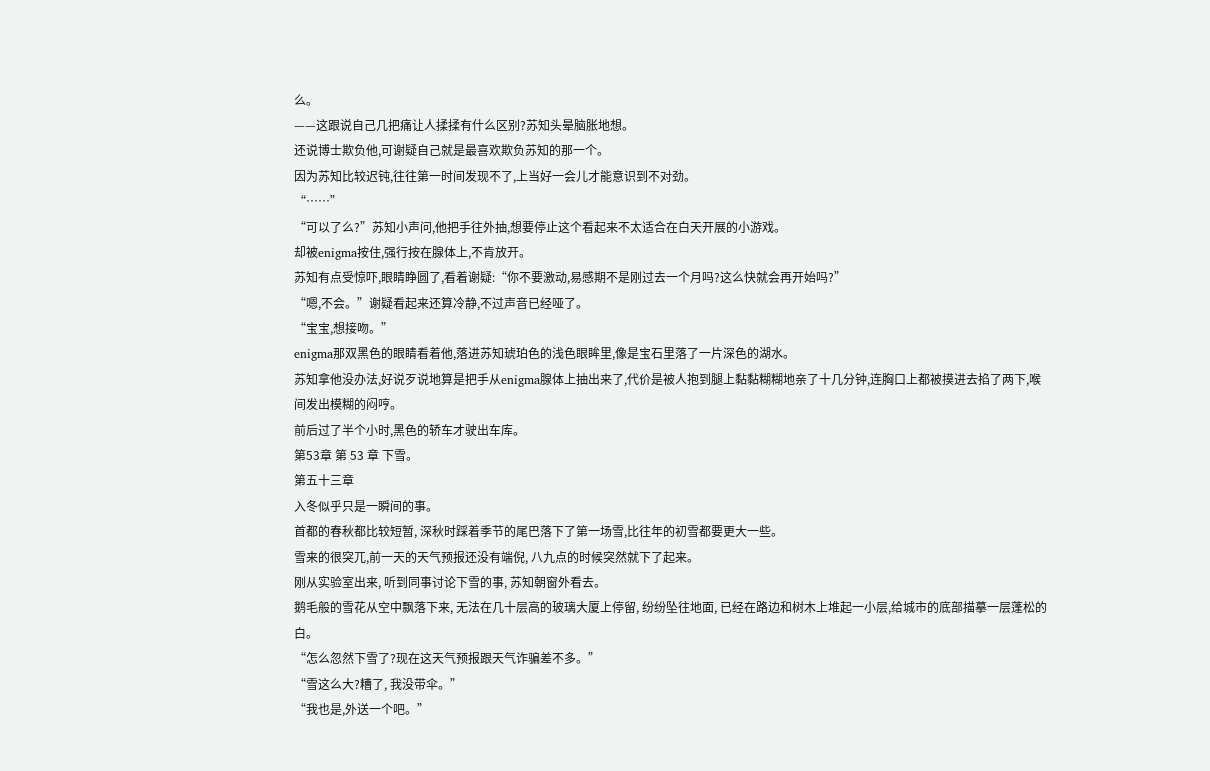么。
——这跟说自己几把痛让人揉揉有什么区别?苏知头晕脑胀地想。
还说博士欺负他,可谢疑自己就是最喜欢欺负苏知的那一个。
因为苏知比较迟钝,往往第一时间发现不了,上当好一会儿才能意识到不对劲。
“……”
“可以了么?”苏知小声问,他把手往外抽,想要停止这个看起来不太适合在白天开展的小游戏。
却被enigma按住,强行按在腺体上,不肯放开。
苏知有点受惊吓,眼睛睁圆了,看着谢疑:“你不要激动,易感期不是刚过去一个月吗?这么快就会再开始吗?”
“嗯,不会。”谢疑看起来还算冷静,不过声音已经哑了。
“宝宝,想接吻。”
enigma那双黑色的眼睛看着他,落进苏知琥珀色的浅色眼眸里,像是宝石里落了一片深色的湖水。
苏知拿他没办法,好说歹说地算是把手从enigma腺体上抽出来了,代价是被人抱到腿上黏黏糊糊地亲了十几分钟,连胸口上都被摸进去掐了两下,喉间发出模糊的闷哼。
前后过了半个小时,黑色的轿车才驶出车库。
第53章 第 53 章 下雪。
第五十三章
入冬似乎只是一瞬间的事。
首都的春秋都比较短暂, 深秋时踩着季节的尾巴落下了第一场雪,比往年的初雪都要更大一些。
雪来的很突兀,前一天的天气预报还没有端倪, 八九点的时候突然就下了起来。
刚从实验室出来, 听到同事讨论下雪的事, 苏知朝窗外看去。
鹅毛般的雪花从空中飘落下来, 无法在几十层高的玻璃大厦上停留, 纷纷坠往地面, 已经在路边和树木上堆起一小层,给城市的底部描摹一层蓬松的白。
“怎么忽然下雪了?现在这天气预报跟天气诈骗差不多。”
“雪这么大?糟了, 我没带伞。”
“我也是,外送一个吧。”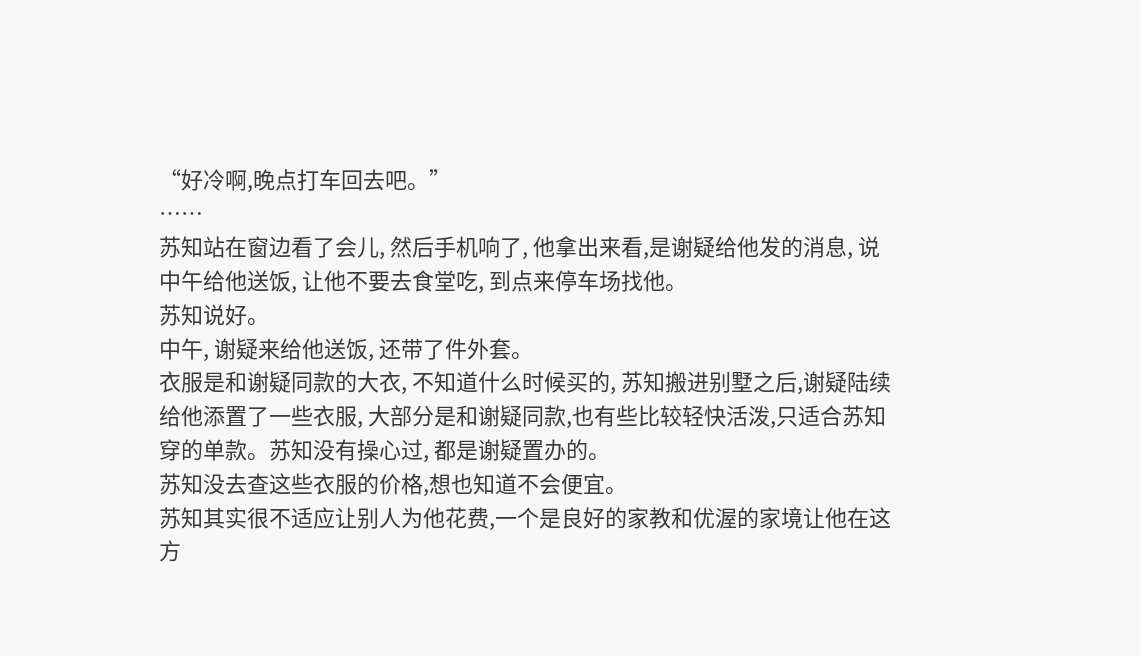“好冷啊,晚点打车回去吧。”
……
苏知站在窗边看了会儿, 然后手机响了, 他拿出来看,是谢疑给他发的消息, 说中午给他送饭, 让他不要去食堂吃, 到点来停车场找他。
苏知说好。
中午, 谢疑来给他送饭, 还带了件外套。
衣服是和谢疑同款的大衣, 不知道什么时候买的, 苏知搬进别墅之后,谢疑陆续给他添置了一些衣服, 大部分是和谢疑同款,也有些比较轻快活泼,只适合苏知穿的单款。苏知没有操心过, 都是谢疑置办的。
苏知没去查这些衣服的价格,想也知道不会便宜。
苏知其实很不适应让别人为他花费,一个是良好的家教和优渥的家境让他在这方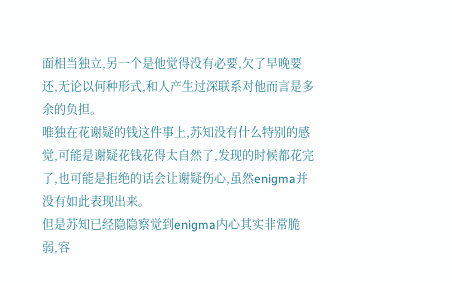面相当独立,另一个是他觉得没有必要,欠了早晚要还,无论以何种形式,和人产生过深联系对他而言是多余的负担。
唯独在花谢疑的钱这件事上,苏知没有什么特别的感觉,可能是谢疑花钱花得太自然了,发现的时候都花完了,也可能是拒绝的话会让谢疑伤心,虽然enigma并没有如此表现出来。
但是苏知已经隐隐察觉到enigma内心其实非常脆弱,容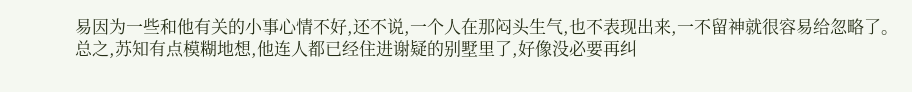易因为一些和他有关的小事心情不好,还不说,一个人在那闷头生气,也不表现出来,一不留神就很容易给忽略了。
总之,苏知有点模糊地想,他连人都已经住进谢疑的别墅里了,好像没必要再纠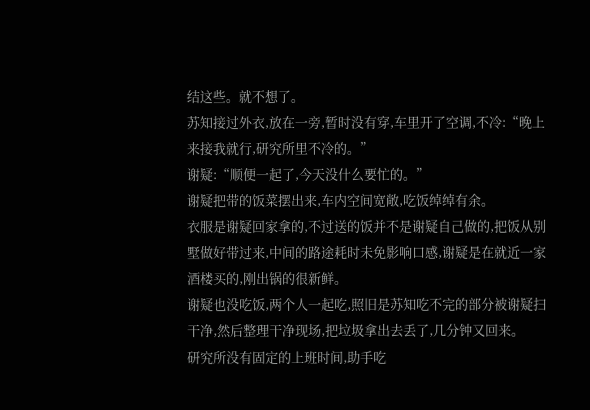结这些。就不想了。
苏知接过外衣,放在一旁,暂时没有穿,车里开了空调,不冷:“晚上来接我就行,研究所里不冷的。”
谢疑:“顺便一起了,今天没什么要忙的。”
谢疑把带的饭菜摆出来,车内空间宽敞,吃饭绰绰有余。
衣服是谢疑回家拿的,不过送的饭并不是谢疑自己做的,把饭从别墅做好带过来,中间的路途耗时未免影响口感,谢疑是在就近一家酒楼买的,刚出锅的很新鲜。
谢疑也没吃饭,两个人一起吃,照旧是苏知吃不完的部分被谢疑扫干净,然后整理干净现场,把垃圾拿出去丢了,几分钟又回来。
研究所没有固定的上班时间,助手吃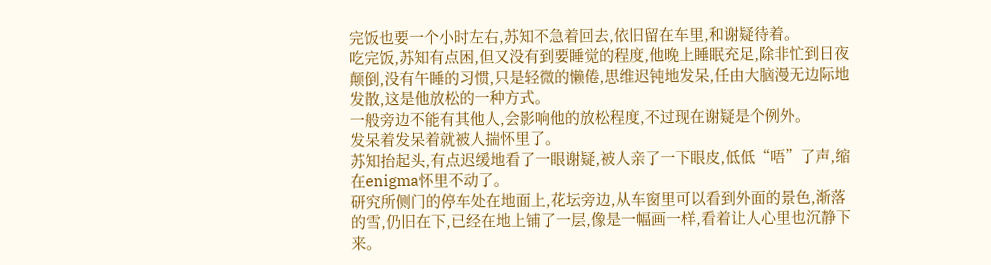完饭也要一个小时左右,苏知不急着回去,依旧留在车里,和谢疑待着。
吃完饭,苏知有点困,但又没有到要睡觉的程度,他晚上睡眠充足,除非忙到日夜颠倒,没有午睡的习惯,只是轻微的懒倦,思维迟钝地发呆,任由大脑漫无边际地发散,这是他放松的一种方式。
一般旁边不能有其他人,会影响他的放松程度,不过现在谢疑是个例外。
发呆着发呆着就被人揣怀里了。
苏知抬起头,有点迟缓地看了一眼谢疑,被人亲了一下眼皮,低低“唔”了声,缩在enigma怀里不动了。
研究所侧门的停车处在地面上,花坛旁边,从车窗里可以看到外面的景色,渐落的雪,仍旧在下,已经在地上铺了一层,像是一幅画一样,看着让人心里也沉静下来。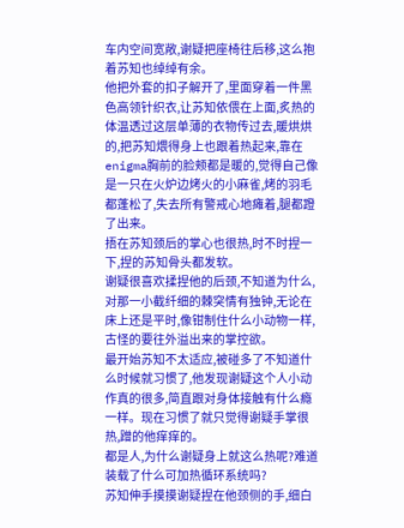车内空间宽敞,谢疑把座椅往后移,这么抱着苏知也绰绰有余。
他把外套的扣子解开了,里面穿着一件黑色高领针织衣,让苏知依偎在上面,炙热的体温透过这层单薄的衣物传过去,暖烘烘的,把苏知煨得身上也跟着热起来,靠在enigma胸前的脸颊都是暖的,觉得自己像是一只在火炉边烤火的小麻雀,烤的羽毛都蓬松了,失去所有警戒心地瘫着,腿都蹬了出来。
捂在苏知颈后的掌心也很热,时不时捏一下,捏的苏知骨头都发软。
谢疑很喜欢揉捏他的后颈,不知道为什么,对那一小截纤细的棘突情有独钟,无论在床上还是平时,像钳制住什么小动物一样,古怪的要往外溢出来的掌控欲。
最开始苏知不太适应,被碰多了不知道什么时候就习惯了,他发现谢疑这个人小动作真的很多,简直跟对身体接触有什么瘾一样。现在习惯了就只觉得谢疑手掌很热,蹭的他痒痒的。
都是人,为什么谢疑身上就这么热呢?难道装载了什么可加热循环系统吗?
苏知伸手摸摸谢疑捏在他颈侧的手,细白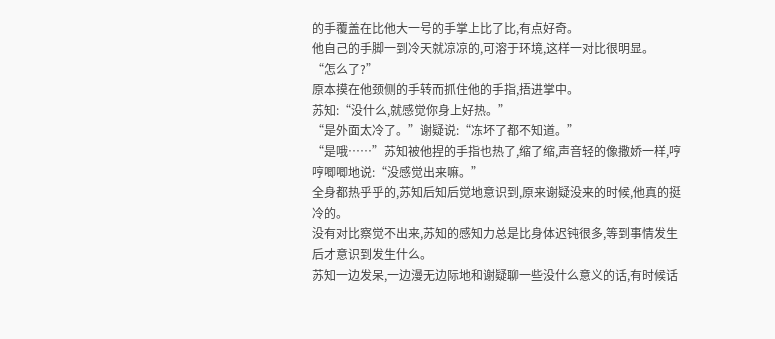的手覆盖在比他大一号的手掌上比了比,有点好奇。
他自己的手脚一到冷天就凉凉的,可溶于环境,这样一对比很明显。
“怎么了?”
原本摸在他颈侧的手转而抓住他的手指,捂进掌中。
苏知:“没什么,就感觉你身上好热。”
“是外面太冷了。”谢疑说:“冻坏了都不知道。”
“是哦……”苏知被他捏的手指也热了,缩了缩,声音轻的像撒娇一样,哼哼唧唧地说:“没感觉出来嘛。”
全身都热乎乎的,苏知后知后觉地意识到,原来谢疑没来的时候,他真的挺冷的。
没有对比察觉不出来,苏知的感知力总是比身体迟钝很多,等到事情发生后才意识到发生什么。
苏知一边发呆,一边漫无边际地和谢疑聊一些没什么意义的话,有时候话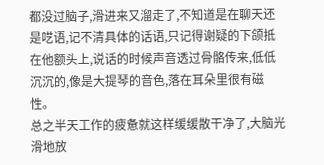都没过脑子,滑进来又溜走了,不知道是在聊天还是呓语,记不清具体的话语,只记得谢疑的下颌抵在他额头上,说话的时候声音透过骨骼传来,低低沉沉的,像是大提琴的音色,落在耳朵里很有磁性。
总之半天工作的疲惫就这样缓缓散干净了,大脑光滑地放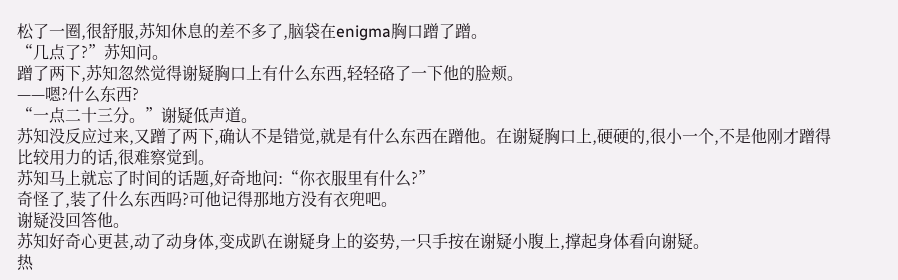松了一圈,很舒服,苏知休息的差不多了,脑袋在enigma胸口蹭了蹭。
“几点了?”苏知问。
蹭了两下,苏知忽然觉得谢疑胸口上有什么东西,轻轻硌了一下他的脸颊。
——嗯?什么东西?
“一点二十三分。”谢疑低声道。
苏知没反应过来,又蹭了两下,确认不是错觉,就是有什么东西在蹭他。在谢疑胸口上,硬硬的,很小一个,不是他刚才蹭得比较用力的话,很难察觉到。
苏知马上就忘了时间的话题,好奇地问:“你衣服里有什么?”
奇怪了,装了什么东西吗?可他记得那地方没有衣兜吧。
谢疑没回答他。
苏知好奇心更甚,动了动身体,变成趴在谢疑身上的姿势,一只手按在谢疑小腹上,撑起身体看向谢疑。
热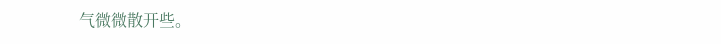气微微散开些。